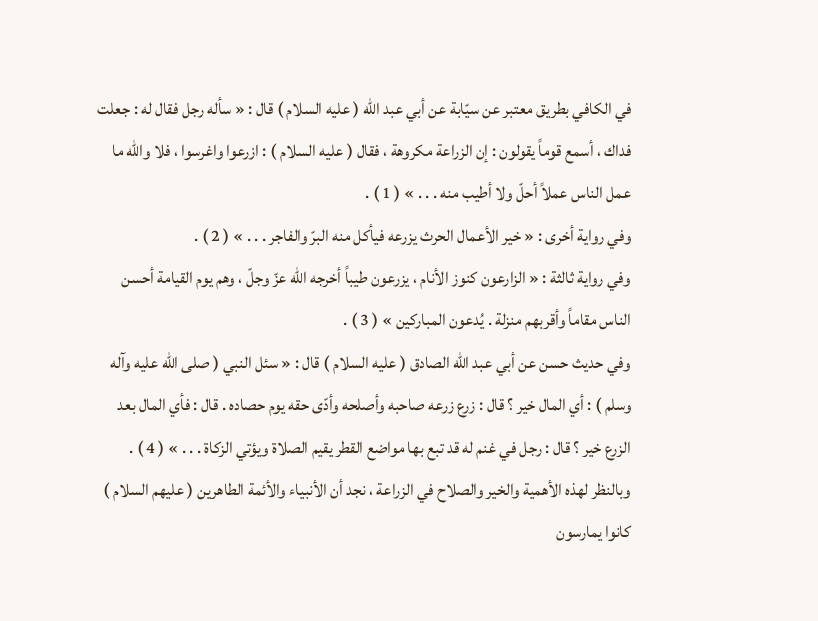في الكافي بطريق معتبر عن سيّابة عن أبي عبد الله ( عليه السلام ) قال : « سأله رجل فقال له : جعلت فداك ، أسمع قوماً يقولون : إن الزراعة مكروهة ، فقال ( عليه السلام ) : ازرعوا واغرسوا ، فلا والله ما عمل الناس عملاً أحلّ ولا أطيب منه . . . » ( 1 ) .
وفي رواية أخرى : « خير الأعمال الحرث يزرعه فيأكل منه البرّ والفاجر . . . » ( 2 ) .
وفي رواية ثالثة : « الزارعون كنوز الأنام ، يزرعون طيباً أخرجه الله عزّ وجلّ ، وهم يوم القيامة أحسن الناس مقاماً وأقربهم منزلة . يُدعون المباركين » ( 3 ) .
وفي حديث حسن عن أبي عبد الله الصادق ( عليه السلام ) قال : « سئل النبي ( صلى الله عليه وآله وسلم ) : أي المال خير ؟ قال : زرع زرعه صاحبه وأصلحه وأدّى حقه يوم حصاده . قال : فأي المال بعد الزرع خير ؟ قال : رجل في غنم له قد تبع بها مواضع القطر يقيم الصلاة ويؤتي الزكاة . . . » ( 4 ) .
وبالنظر لهذه الأهمية والخير والصلاح في الزراعة ، نجد أن الأنبياء والأئمة الطاهرين ( عليهم السلام ) كانوا يمارسون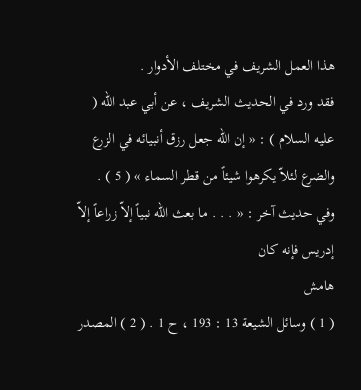هذا العمل الشريف في مختلف الأدوار .
فقد ورد في الحديث الشريف ، عن أبي عبد الله ( عليه السلام ) : « إن الله جعل رزق أنبيائه في الزرع والضرع لئلاّ يكرهوا شيئاً من قطر السماء » ( 5 ) .
وفي حديث آخر : « . . . ما بعث الله نبياً إلاّ زراعاً إلاّ إدريس فإنه كان
هامش
( 1 ) وسائل الشيعة 13 : 193 ، ح 1 . ( 2 ) المصدر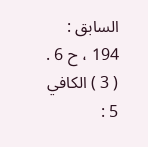السابق : 194 ، ح 6 . ( 3 ) الكافي 5 :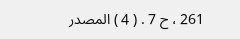261 ، ح 7 . ( 4 ) المصدر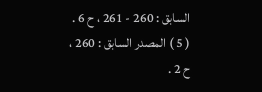السابق : 260 - 261 ، ح 6 . ( 5 ) المصدر السابق : 260 ، ح 2 .